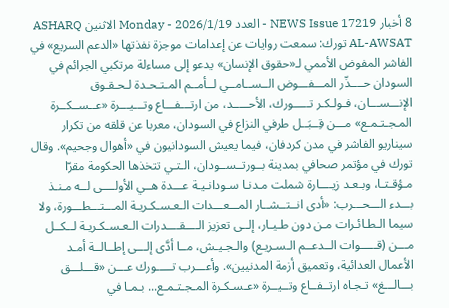8 أخبار NEWS Issue 17219 - العدد Monday - 2026/1/19 الاثنين ASHARQ AL-AWSAT تورك: سمعت روايات عن إعدامات موجزة نفذتها «الدعم السريع» في الفاشر المفوض الأممي لـ«حقوق الإنسان» يدعو إلى مساءلة مرتكبي الجرائم في السودان حــــذّر المـــفـــوض الــســامــي لــأمــم المـتـحـدة لـحـقـوق الإنـــســـان، فـولـكـر تـــــورك، الأحـــــد، من ارتـــفـــاع وتـــيـــرة «عــســكــرة المـجـتـمـع» مـــن قِــبَــل طرفي النزاع في السودان، معربا عن قلقه من تكرار سيناريو الفاشر في مدن كردفان، فيما يعيش السودانيون في «أهوال وجحيم». وقال تورك في مؤتمر صحافي بمدينة بــورتــســودان، الـتـي تتخذها الحكومة مقرّا مـؤقـتـا، وبـعـد زيــــارة شملت مـدنـا سـودانـيـة عـــدة هــي الأولــــى لــه مـنـذ بـــدء الـــحـــرب: «أدى انــتــشــار المـــعـــدات الـعـسـكـريـة المـــتـــطـــورة، ولا سيما الـطـائـرات مـن دون طـيـار، إلــى تعزيز الــــقــــدرات الـعـسـكـريـة لــكــل مـــن (قـــــوات الــدعــم الـسـريـع) والـجـيـش، مــا أدَّى إلـــى إطــالــة أمـد الأعمال العدائية، وتعميق أزمة المدنيين». وأعـــرب تـــــورك عـــن «قـــلـــق بـــالـــغ» تـجـاه ارتــفــاع وتــيــرة «عـسـكـرة المـجـتـمـع... بـمـا في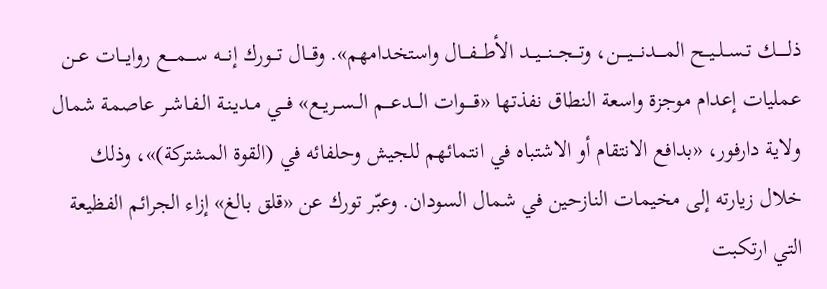ذلـــــك تــســلــيــح المــــدنــــيــــن، وتـــجـــنـــيـــد الأطـــفـــال واستخدامهم». وقـــال تـــورك إنـــه ســــمــــع روايـــات عــن عمليات إعدام موجزة واسعة النطاق نفذتها «قـــــوات الـــدعـــم الــســريــع» فـــي مـديـنـة الـفـاشـر عاصمة شمال ولاية دارفور، «بدافع الانتقام أو الاشتباه في انتمائهم للجيش وحلفائه في (القوة المشتركة)»، وذلك خلال زيارته إلى مخيمات النازحين في شمال السودان. وعبّر تورك عن «قلق بالغ» إزاء الجرائم الفظيعة التي ارتكبت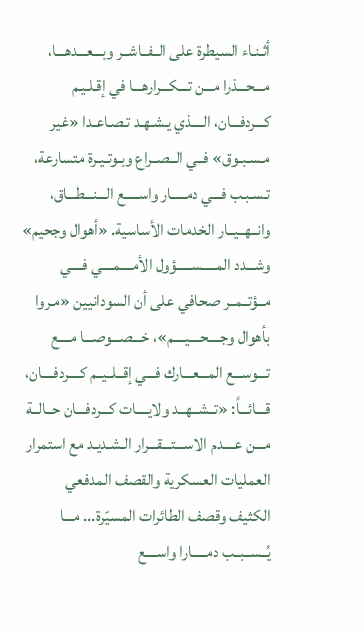أثـنـاء السيطرة على الــفــاشــر وبـــعـــدهـــا، مـــحـــذرا مـــن تـــكـــرارهـــا في إقـلـيـم كـــردفـــان، الــــذي يـشـهـد تـصـاعـدا «غير مـسـبـوق» فــي الــصــراع وبـوتـيـرة متسارعة، تـسـبـب فـــي دمـــــار واســـــع الـــنـــطـــاق، وانــهــيــار الخدمات الأساسية. «أهوال وجحيم» وشـــدد المـــــســـــؤول الأمــــمــــي فــــي مــؤتــمــر صحافي على أن السودانيين «مـروا بأهوال وجــــحــــيــــم»، خـــصـــوصـــا مــــع تـــوســـع المـــعـــارك فـــي إقــلــيــم كــــردفــــان، قـــائـــاً: «تــشــهــد ولايــــات كـــردفـــان حــالــة مـــن عــــدم الاســـتـــقـــرار الـشـديـد مع استمرار العمليات العسكرية والقصف المدفعي الكثيف وقصف الطائرات المسيّرة... مـــا يُــســبــب دمـــــارا واســــع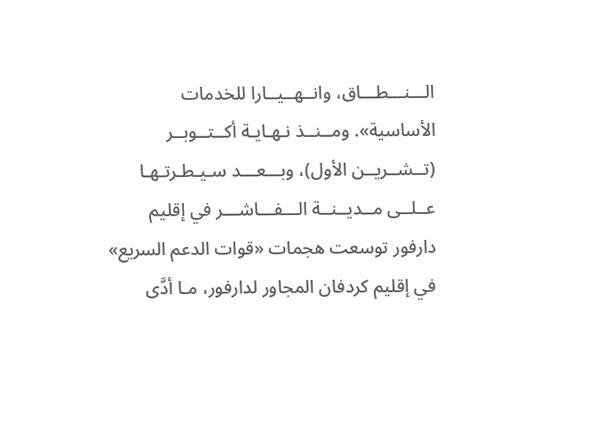الـــنـــطـــاق، وانــهــيــارا للخدمات الأساسية». ومــنــذ نـهـايـة أكــتــوبــر (تــشــريــن الأول)، وبـــعـــد سـيـطـرتـهـا عــلــى مــديــنــة الـــفـــاشـــر في إقليم دارفور توسعت هجمات «قوات الدعم السريع» في إقليم كردفان المجاور لدارفور، مـا أدَّى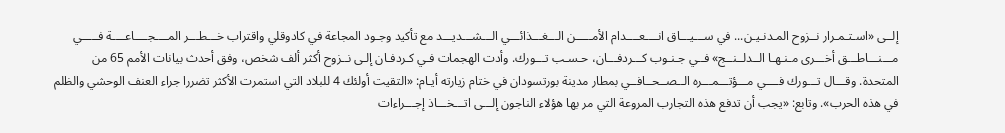إلــى «اسـتـمـرار نــزوح المـدنـيـن... في ســـيـــاق انــــعــــدام الأمـــــن الـــغـــذائـــي الـــشـــديـــد مع تأكيد وجـود المجاعة في كادوقلي واقتراب خـــطـــر المــــجــــاعــــة فـــــي مـــنـــاطـــق أخـــرى مـنـهـا الــدلــنــج» فــي جـنـوب كـــردفـــان، حـسـب تـــورك. وأدت الهجمات فـي كـردفـان إلـى نــزوح أكثر ألف شخص، وفق أحدث بيانات الأمم 65 من المتحدة. وقـــال تـــورك فــــي مـــؤتـــمـــره الــصــحــافــي بمطار مدينة بورتسودان في ختام زيارته أيـام: «التقيت أولئك 4 للبلاد التي استمرت الأكثر تضررا جراء العنف الوحشي والظلم في هذه الحرب». وتابع: «يجب أن تدفع هذه التجارب المروعة التي مر بها هؤلاء الناجون إلـــى اتـــخـــاذ إجـــراءات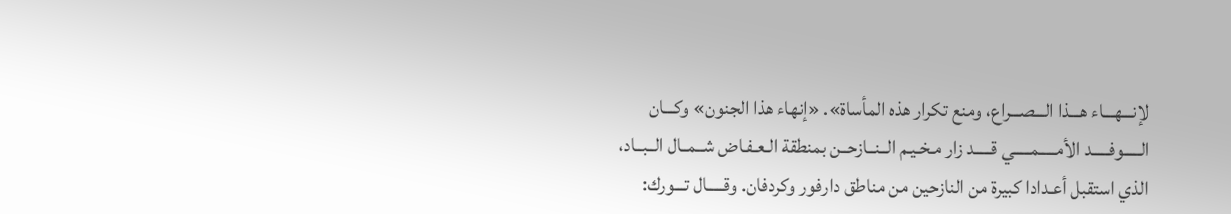لإنـــهـــاء هـــذا الـــصـــراع، ومنع تكرار هذه المأساة». «إنهاء هذا الجنون» وكـــان الـــــوفـــــد الأمـــــمـــــي قـــــد زار مـخـيـم الــنــازحــن بمنطقة الـعـفـاض شــمــال الــبــاد، الذي استقبل أعـدادا كبيرة من النازحين من مناطق دارفور وكردفان. وقـــــال تـــورك: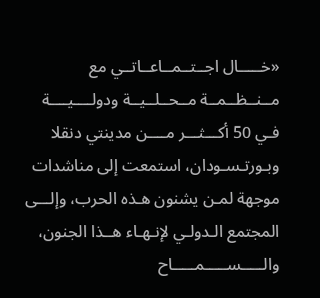«خـــــال اجــتــمــاعــاتــي مع مــنــظــمــة مــحــلــيــة ودولــــيــــة فـي 50 أكـــثـــر مــــن مدينتي دنقلا وبـورتـسـودان، استمعت إلى مناشدات موجهة لمـن يشنون هـذه الحرب، وإلـــى المجتمع الـدولـي لإنـهـاء هــذا الجنون، والـــــســـــمـــــاح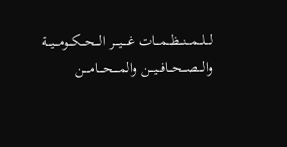لـــلـــمـــنـــظـــمـــات غــــيــــر الـــحـــكـــومـــيـــة والـــصـــحـــافـــيـــن والمــــحــــامــــن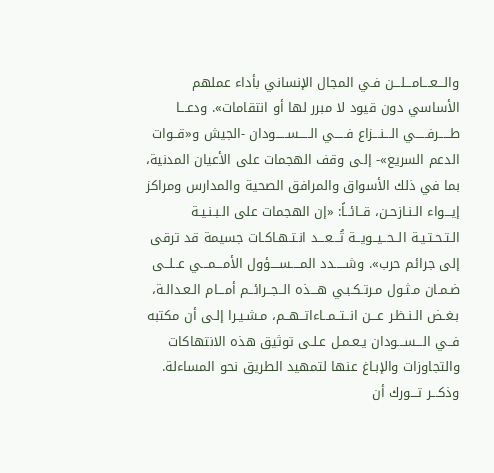والـــعـــامـــلـــن فـي المجال الإنساني بأداء عملهم الأساسي دون قيود لا مبرر لها أو انتقامات». ودعـــا طـــــرفـــــي الـــنـــزاع فـــــي الـــــســـــودان -الجيش و«قــوات الدعم السريع»- إلـى وقف الهجمات على الأعيان المدنية، بما في ذلك الأسواق والمرافق الصحية والمدارس ومراكز إيـــواء الـنـازحـن، قــائــاً: «إن الهجمات على الـبـنـيـة الـتـحـتـيـة الــحــيــويــة تُـــعـــد انـتـهـاكـات جسيمة قد ترقى إلى جرائم حرب». وشـــــدد المــــســــؤول الأمـــمـــي عــلــى ضـمـان مـثـول مـرتـكـبـي هـــذه الــجــرائــم أمـــام الـعـدالـة، بـغـض الـنـظـر عـــن انــتــمــاءاتــهــم، مـشـيـرا إلـى أن مكتبه فــي الـــســـودان يـعـمـل عـلـى توثيق هذه الانتهاكات والتجاوزات والإبـاغ عنها لتمهيد الطريق نحو المساءلة. وذكـــر تـــورك أن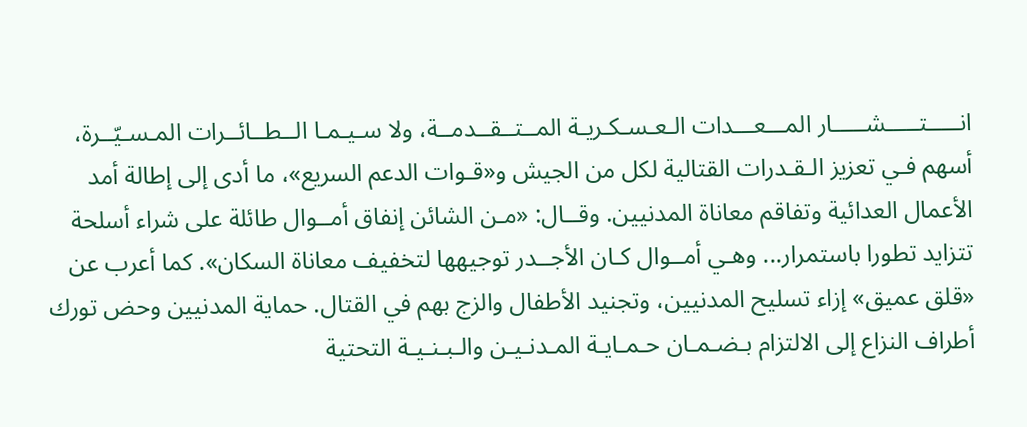انـــــتـــــشـــــار المـــعـــدات الـعـسـكـريـة المــتــقــدمــة، ولا سـيـمـا الــطــائــرات المـسـيّــرة، أسهم فـي تعزيز الـقـدرات القتالية لكل من الجيش و«قـوات الدعم السريع»، ما أدى إلى إطالة أمد الأعمال العدائية وتفاقم معاناة المدنيين. وقــال: «مـن الشائن إنفاق أمــوال طائلة على شراء أسلحة تتزايد تطورا باستمرار... وهـي أمــوال كـان الأجــدر توجيهها لتخفيف معاناة السكان». كما أعرب عن «قلق عميق» إزاء تسليح المدنيين، وتجنيد الأطفال والزج بهم في القتال. حماية المدنيين وحض تورك أطراف النزاع إلى الالتزام بـضـمـان حـمـايـة المـدنـيـن والـبـنـيـة التحتية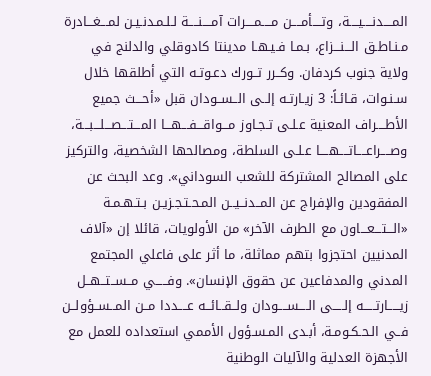المــــدنــــيــــة، وتــــأمــــن مــــمــــرات آمــــنــــة لـلـمـدنـيـن لمـــغـــادرة مـنـاطـق الـــنـــزاع، بـمـا فـيـهـا مدينتا كادوقلي والدلنج في ولاية جنوب كردفان. وكــرر تــورك دعـوتـه التي أطلقها خلال سـنـوات، قـائـاً: 3 زيـارتـه إلــى الــســودان قبل «أحـــث جميع الأطــــراف المعنية عـلـى تـجـاوز مـــواقـــفـــهـــا المـــتـــصـــلـــبـــة، وصــــراعــــاتــــهــــا عـلـى السلطة، ومصالحها الشخصية، والتركيز على المصالح المشتركة للشعب السوداني». وعد البحث عن المفقودين والإفراج عن المــدنــيــن المـحـتـجـزيـن بـتـهـمـة «الـــتـــعـــاون مع الطرف الآخر» من الأولويات، قائلا إن «آلاف المدنيين احتجزوا بتهم مماثلة، ما أثر على فاعلي المجتمع المدني والمدفاعين عن حقوق الإنسان». وفـــــي مــســتــهــل زيـــــارتـــــه إلـــــى الــــســــودان ولــقــائــه عــــددا مــن المــســؤولــن فــي الـحـكـومـة، أبـدى المـسـؤول الأممي استعداده للعمل مع الأجهزة العدلية والآليات الوطنية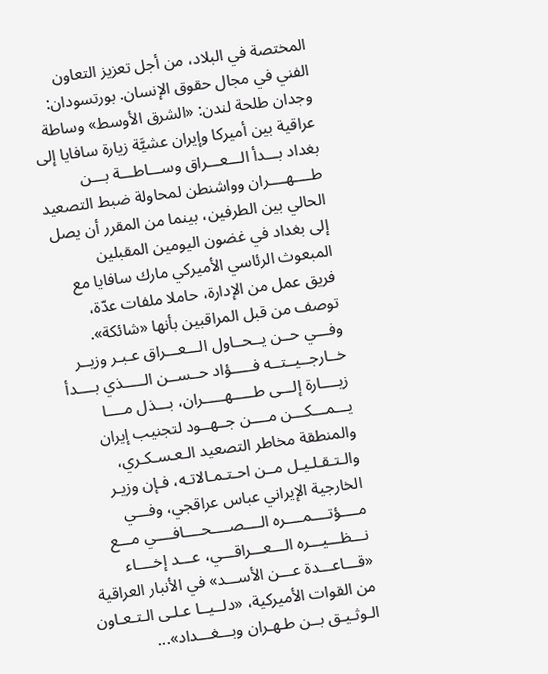المختصة في البلاد، من أجل تعزيز التعاون الفني في مجال حقوق الإنسان. بورتسودان: وجدان طلحة لندن: «الشرق الأوسط» وساطة عراقية بين أميركا وإيران عشيَّة زيارة سافايا إلى بغداد بـــدأ الـــعـــراق وســـاطـــة بـــن طــــهــــران وواشنطن لمحاولة ضبط التصعيد الحالي بين الطرفين، بينما من المقرر أن يصل إلى بغداد في غضون اليومين المقبلين المبعوث الرئاسي الأميركي مارك سافايا مع فريق عمل من الإدارة، حاملا ملفات عدّة، توصف من قبل المراقبين بأنها «شائكة». وفـــي حــن يــحــاول الـــعـــراق عـبـر وزيــر خــارجــيــتــه فـــــؤاد حــســن الـــــذي بــــدأ زيــــارة إلـــى طـــــهـــــران، بـــذل مــــا يـــمـــكـــن مــــن جــهــود لتجنيب إيران والمنطقة مخاطر التصعيد الـعـسـكـري، والـتـقـلـيـل مــن احـتـمـالاتـه، فـإن وزيـر الخارجية الإيراني عباس عراقجي، وفـــي مــــؤتــــمــــره الــــصــــحــــافــــي مـــع نـــظـــيـــره الـــعـــراقـــي، عـــد إخــــاء «قـــاعـــدة عـــن الأســـد» في الأنبار العراقية من القوات الأميركية، «دلــيــا عـلـى الـتـعـاون الـوثـيـق بــن طـهـران وبـــغـــداد»...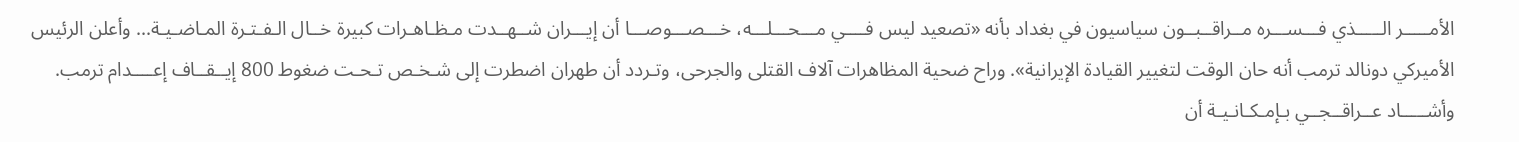الأمـــــر الـــــذي فـــســـره مــراقــبــون سياسيون في بغداد بأنه «تصعيد ليس فــــي مـــحـــلـــه، خـــصـــوصـــا أن إيـــران شــهــدت مـظـاهـرات كبيرة خــال الـفـتـرة المـاضـيـة... وأعلن الرئيس الأميركي دونالد ترمب أنه حان الوقت لتغيير القيادة الإيرانية». وراح ضحية المظاهرات آلاف القتلى والجرحى، وتـردد أن طهران اضطرت إلى شـخـص تـحـت ضغوط 800 إيــقــاف إعــــدام ترمب. وأشـــــاد عــراقــجــي بـإمـكـانـيـة أن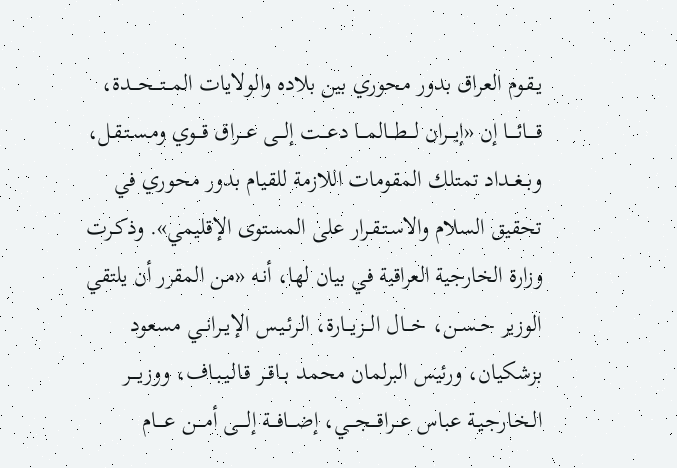يـقـوم العراق بدور محوري بين بلاده والولايات المـــتـــحـــدة، قــــائــــا إن «إيـــران لـــطـــالمـــا دعـــت إلـــى عـــراق قـــوي ومـسـتـقـل، وبــغــداد تمتلك المقومات اللازمة للقيام بدور محوري في تحقيق السلام والاسـتـقـرار على المستوى الإقليمي». وذكـرت وزارة الخارجية العراقية في بيان لها، أنـه «مـن المقرر أن يلتقي الوزير حــســن، خـــال الـــزيـــارة، الـرئـيـس الإيــرانــي مسعود بزشكيان، ورئيس البرلمان محمد بــاقــر قـالـيـبـاف، ووزيــــر الـخـارجـيـة عباس عـــراقـــجـــي، إضـــافـــة إلــــى أمــــن عــــام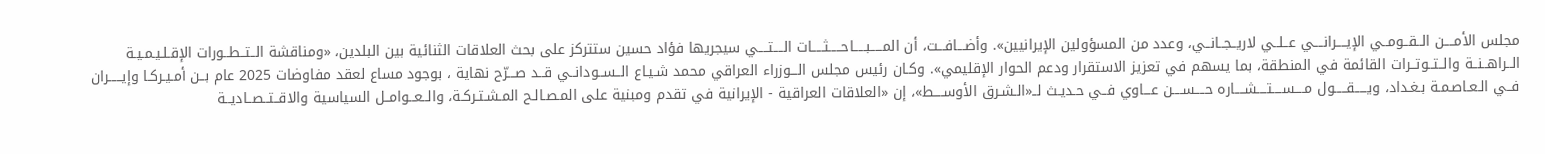مجلس الأمــــن الــقــومــي الإيــــرانــــي عــلــي لاريــجــانــي، وعدد من المسؤولين الإيرانيين». وأضـــافـــت، أن المـــــبـــــاحـــــثـــــات الــــتــــي سيجريها فؤاد حسين ستتركز على بحث العلاقات الثنائية بين البلدين، «ومناقشة الــتــطــورات الإقـلـيـمـيـة الــراهــنــة والــتــوتــرات القائمة في المنطقة، بما يسهم في تعزيز الاستقرار ودعم الحوار الإقليمي». وكـان رئيس مجلس الـــوزراء العراقي محمد شـيـاع الــســودانــي قــد صـــرّح نهاية ، بوجود مساع لعقد مفاوضات 2025 عام بــن أمـيـركـا وإيـــــران فــي الـعـاصـمـة بـغـداد، ويـــــقـــــول مــــســــتــــشــــاره حــــســــن عـــاوي فــي حـديـث لــ«الـشـرق الأوســــط»، إن «العلاقات العراقية - الإيرانية في تقدم ومبنية على المـصـالـح المـشـتـركـة، والــعــوامــل السياسية والاقــتــصــاديــة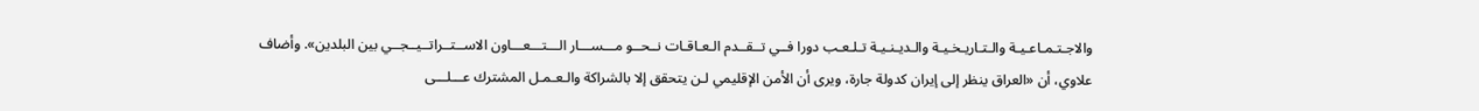والاجـتـمـاعـيـة والـتـاريـخـيـة والـديـنـيـة تـلـعـب دورا فــي تــقــدم الـعـاقـات نــحــو مـــســـار الـــتـــعـــاون الاســتــراتــيــجــي بين البلدين». وأضاف علاوي، أن «العراق ينظر إلى إيران كدولة جارة، ويرى أن الأمن الإقليمي لـن يتحقق إلا بالشراكة والـعـمـل المشترك عـــلـــى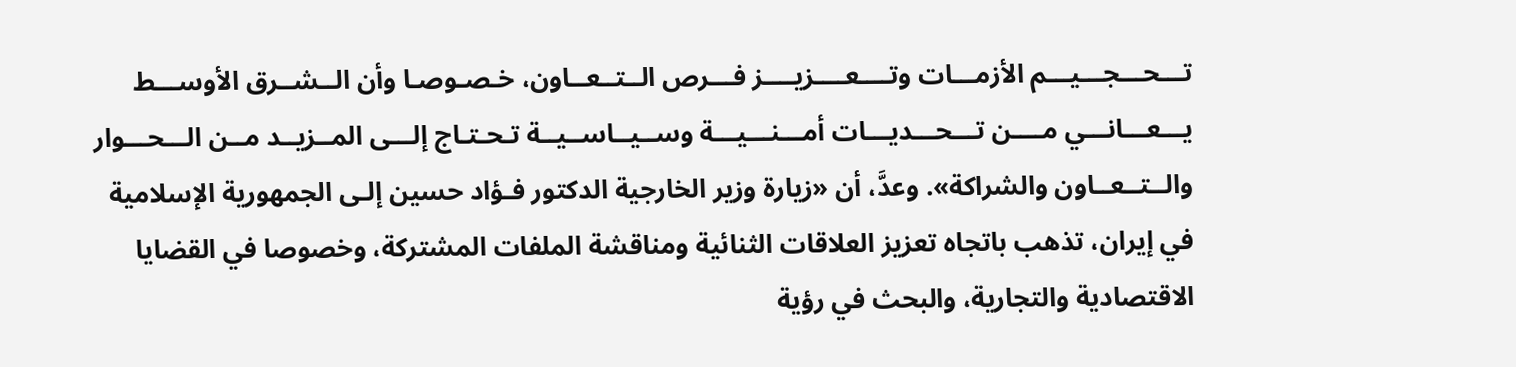تـــحـــجـــيـــم الأزمـــات وتــــعــــزيــــز فـــرص الــتــعــاون، خـصـوصـا وأن الــشــرق الأوســـط يـــعـــانـــي مــــن تـــحـــديـــات أمـــنـــيـــة وســيــاســيــة تـحـتـاج إلـــى المــزيــد مــن الـــحـــوار والــتــعــاون والشراكة». وعدَّ، أن «زيارة وزير الخارجية الدكتور فـؤاد حسين إلـى الجمهورية الإسلامية في إيران، تذهب باتجاه تعزيز العلاقات الثنائية ومناقشة الملفات المشتركة، وخصوصا في القضايا الاقتصادية والتجارية، والبحث في رؤية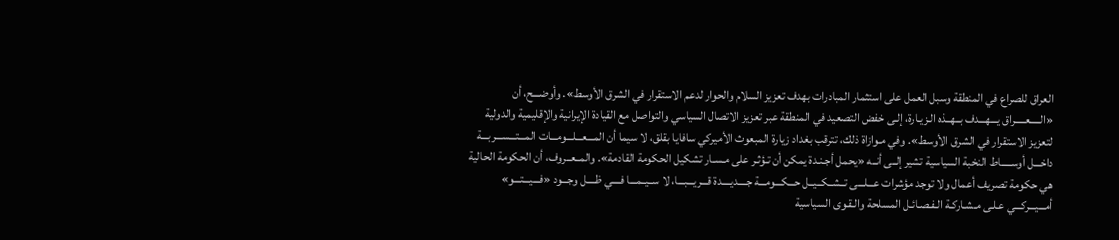العراق للصراع في المنطقة وسبل العمل على استثمار المبادرات بهدف تعزيز السلام والحوار لدعم الاستقرار في الشرق الأوسط». وأوضـــح، أن «الـــــعـــــراق يـــهـــدف بــهــذه الـزيـارة، إلـى خفض التصعيد في المنطقة عبر تعزيز الاتصال السياسي والتواصل مع القيادة الإيرانية والإقليمية والدولية لتعزيز الاستقرار في الشرق الأوسط». وفي مـوازاة ذلك، تترقب بغداد زيارة المبعوث الأميركي سافايا بقلق، لا سيما أن المـــعـــلـــومـــات المـــتـــســـربـــة داخـــل أوســـــاط النخبة السياسية تشير إلــى أنــه «يحمل أجـنـدة يمكن أن تـؤثـر على مـسـار تشكيل الحكومة القادمة». والمــعــروف، أن الحكومة الحالية هي حكومة تصريف أعمال ولا توجد مؤشرات عـــلـــى تــشــكــيــل حـــكـــومـــة جــــديــــدة قـــريـــبـــا، لا ســيــمـــا فــــي ظــــل وجـــود «فـــيـــتـــو» أمـــيـــركـــي عـلـى مـشـاركـة الـفـصـائـل المسلحة والـقـوى السياسية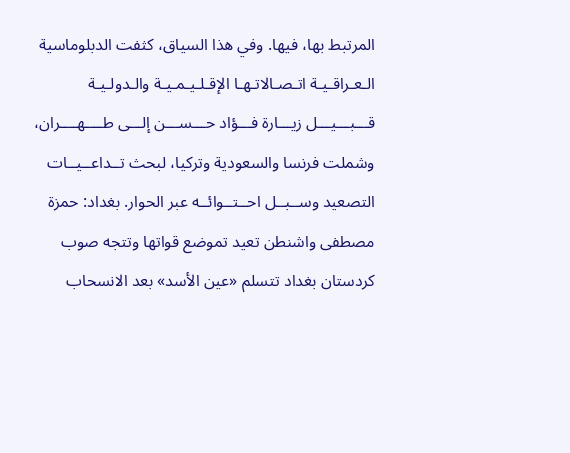المرتبط بها، فيها. وفي هذا السياق، كثفت الدبلوماسية الـعـراقـيـة اتـصـالاتـهـا الإقـلـيـمـيـة والـدولـيـة قـــبـــيـــل زيـــارة فـــؤاد حـــســـن إلـــى طــــهــــران، وشملت فرنسا والسعودية وتركيا، لبحث تــداعــيــات التصعيد وســبــل احــتــوائــه عبر الحوار. بغداد: حمزة مصطفى واشنطن تعيد تموضع قواتها وتتجه صوب كردستان بغداد تتسلم «عين الأسد» بعد الانسحاب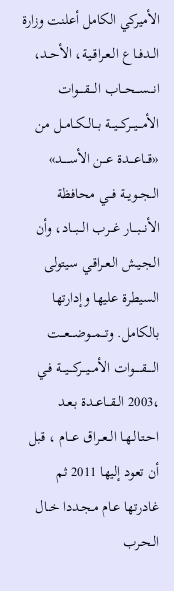الأميركي الكامل أعلنت وزارة الــدفــاع الـعـراقـيـة، الأحــد، انـــســـحـــاب الــــقــــوات الأمـــيـــركـــيـــة بــالــكــامــل من «قـــاعـــدة عـــن الأســـــد» الــجــويــة فـــي محافظة الأنـــبـــار غـــرب الـــبـــاد، وأن الـجـيـش الـعـراقـي سيتولى السيطرة عليها وإدارتها بالكامل. وتـــمـــوضـــعـــت الـــــقـــــوات الأمـــيـــركـــيـــة فـي ،2003 الــقــاعــدة بـعـد احـتـالـهـا الــعــراق عـــام ، قبل أن تعود إليها 2011 ثم غادرتها عـام مـجـددا خــال الـحـرب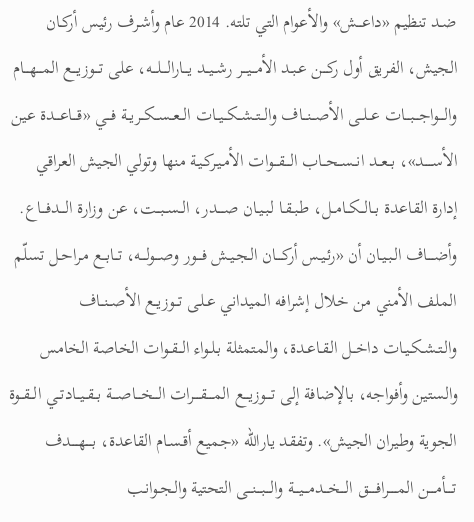ضـد تنظيم «داعـــش» والأعوام التي تلته. 2014 عام وأشـرف رئيس أركـان الجيش، الفريق أول ركـــن عـبـد الأمـــيـــر رشــيــد يـــارالـــلـــه، على تـــوزيـــع المـــهـــام والـــواجـــبـــات عــلــى الأصــنـــاف والــتــشــكــيــات الــعــســكــريــة فـــي «قـــاعـــدة عين الأســـــد»، بــعــد انــســحــاب الـــقـــوات الأمـيـركـيـة منها وتولي الجيش العراقي إدارة القاعدة بــالــكــامــل، طـبـقـا لـبـيـان صــــدر، الــســبــت، عن وزارة الـــدفـــاع. وأضــــاف الـبـيـان أن «رئـيـس أركــــان الـجـيـش فـــور وصـــولـــه، تــابــع مـراحـل تسلّم الملف الأمني من خلال إشرافه الميداني عـلـى تــوزيــع الأصــنــاف والـتـشـكـيـات داخــل الـقـاعـدة، والمتمثلة بـلـواء الــقــوات الخاصة الخامس والستين وأفواجه، بالإضافة إلى تـــوزيـــع المــــقــــرات الـــخـــاصـــة بــقــيــادتــي الــقــوة الجوية وطيران الجيش». وتفقد يارالله «جميع أقـسـام القاعدة، بــــهــــدف تــــأمــــن المـــــرافـــــق الـــخـــدمـــيـــة والـــبـــنـــى التحتية والـجـوانـب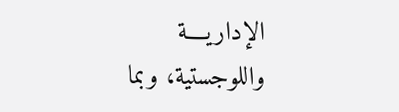الإداريــــة واللوجستية، وبما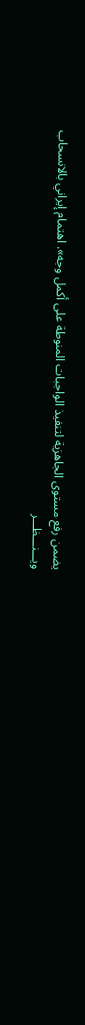يضمن رفع مستوى الجاهزية لتنفيذ الواجبات المنوطة على أكمل وجه». اهتمام إيراني بالانسحاب ويـــنـــظـــر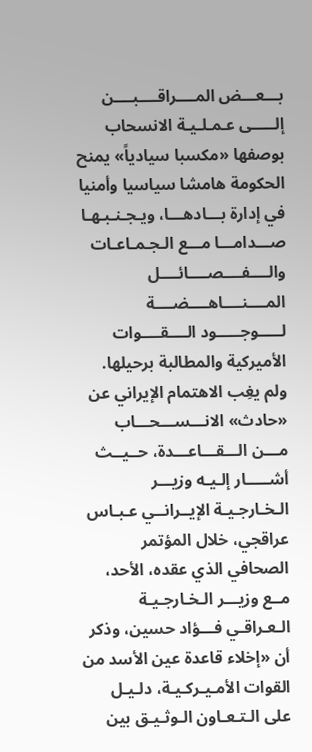بـــعـــض المــــراقــــبــــن إلـــــى عـمـلـيـة الانسحاب بوصفها «مكسبا سيادياً» يمنح الحكومة هامشا سياسيا وأمنيا في إدارة بـــادهـــا، ويـجـنـبـهـا صـــدامـــا مـــع الـجـمـاعـات والــــفــــصــــائــــل المــــنــــاهــــضــــة لـــــوجـــــود الــــقــــوات الأميركية والمطالبة برحيلها. ولم يغِب الاهتمام الإيراني عن «حادث» الانـــســـحـــاب مـــن الـــقـــاعـــدة، حــيــث أشـــــار إلـيـه وزيـــر الـخـارجـيـة الإيــرانــي عـبـاس عراقجي، خلال المؤتمر الصحافي الذي عقده، الأحد، مــع وزيـــر الـخـارجـيـة الـعـراقـي فـــؤاد حسين، وذكر أن «إخلاء قاعدة عين الأسد من القوات الأمـيـركـيـة، دلـيـل على الـتـعـاون الـوثـيـق بين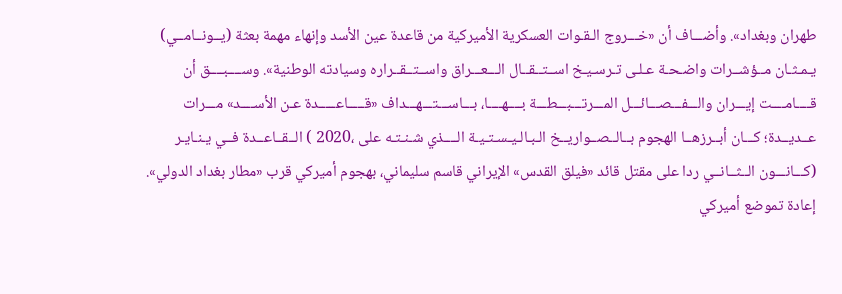طهران وبغداد». وأضـــاف أن «خـــروج الـقـوات العسكرية الأميركية من قاعدة عين الأسد وإنهاء مهمة بعثة (يــونــامــي) يـمـثـان مــؤشــرات واضـحـة عـلـى تـرسـيـخ اســتــقــال الـــعـــراق واســتــقــراره وسيادته الوطنية». وســــبــــق أن قــــامــــت إيـــران والـــفـــصـــائـــل المـــرتـــبـــطـــة بــــهــــا، بـــاســـتـــهـــداف «قـــــاعـــــدة عـن الأســــد» مـــرات عــديــدة؛ كـــان أبــرزهــا الهجوم بــالــصــواريــخ الـبـالـيـسـتـيـة الــــذي شـنـتـه على ،2020 ) الــقــاعــدة فــي يـنـايـر (كـــانـــون الــثــانــي ردا على مقتل قائد «فيلق القدس» الإيراني قاسم سليماني، بهجوم أميركي قرب «مطار بغداد الدولي». إعادة تموضع أميركي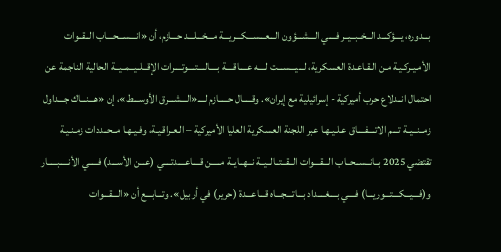بـــدوره، يـــؤكـــد الــخــبــيــر فــــي الـــشـــؤون الـــعـــســـكـــريـــة مـــخـــلـــد حـــازم، أن «انـــســـحـــاب الــقــوات الأمـيـركـيـة مـن الـقـاعـدة العسكرية، لـــيـــســـت لــــه عــــاقــــة بــــالــــتــــوتــــرات الإقــلــيــمــيــة الحالية الناجمة عن احتمال انــدلاع حرب أميركية - إسرائيلية مع إيران». وقـــــال حـــــازم لــــ«الـــشـــرق الأوســـط»، إن «هـــنـــاك جـــداول زمــنــيــة تـــم الاتــــفــــاق عـلـيـهـا عبر اللجنة العسكرية العليا الأميركية – الـعـراقـيـة، وفـيـهـا مــحــددات زمـنـيـة تقتضي 2025 بــانــســحــاب الـــقـــوات الــقــتــالــيــة نــهــايــة مـــــن قــــاعــــدتــــي (عـــن الأســـد) فـــــي الأنـــــبـــــار و(فـــيـــكـــتـــوريـــا) فــــي بــــغــــداد بـــاتـــجـــاه قـــاعـــدة (حرير) في أربيل». وتـــابـــع أن «الـــقـــوات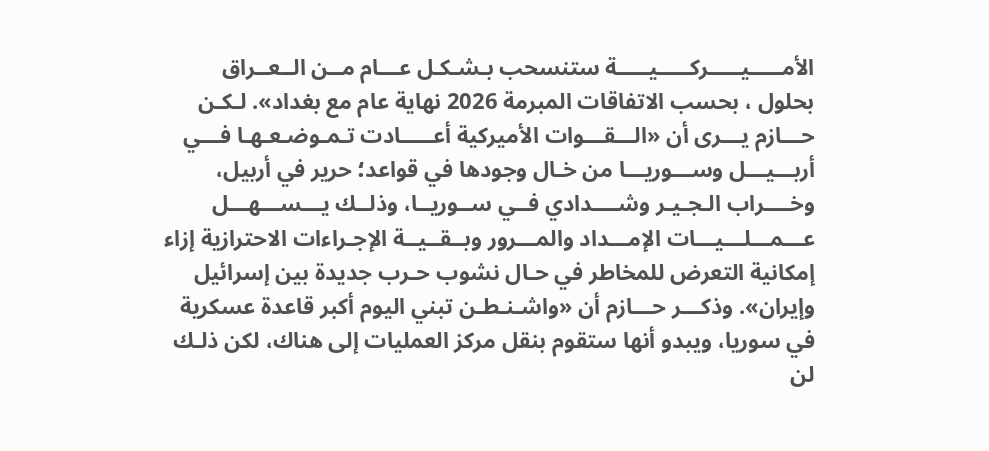الأمـــــيـــــركـــــيـــــة ستنسحب بـشـكـل عـــام مــن الــعــراق بحلول ، بحسب الاتفاقات المبرمة 2026 نهاية عام مع بغداد». لـكـن حـــازم يـــرى أن «الـــقـــوات الأميركية أعـــــادت تـمـوضـعـهـا فـــي أربـــيـــل وســـوريـــا من خـال وجودها في قواعد؛ حرير في أربيل، وخــــراب الـجـيـر وشــــدادي فــي ســوريــا، وذلــك يـــســـهـــل عـــمـــلـــيـــات الإمـــداد والمـــرور وبــقــيــة الإجـراءات الاحترازية إزاء إمكانية التعرض للمخاطر في حـال نشوب حـرب جديدة بين إسرائيل وإيران». وذكـــر حـــازم أن «واشـنـطـن تبني اليوم أكبر قاعدة عسكرية في سوريا، ويبدو أنها ستقوم بنقل مركز العمليات إلى هناك، لكن ذلـك لن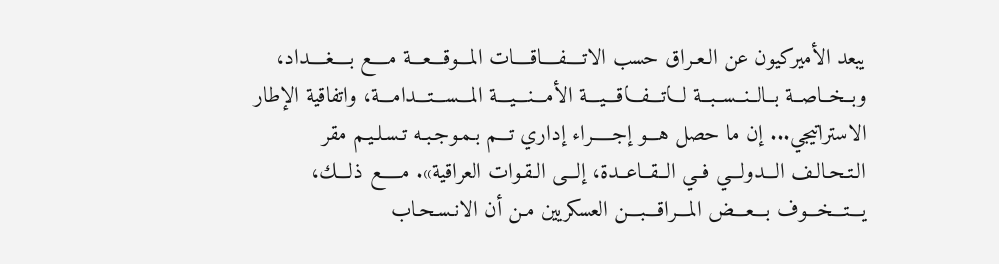يبعد الأميركيون عن الـعـراق حسب الاتــــفــــاقــــات المـــوقـــعـــة مــــع بــــغــــداد، وبــخــاصــة بــالــنــســبــة لـــاتـــفـــاقـــيـــة الأمـــنـــيـــة المـــســـتـــدامـــة، واتفاقية الإطار الاستراتيجي... إن ما حصل هـــو إجـــــراء إداري تـــم بـمـوجـبـه تـسـلـيـم مقر الـتـحـالـف الـــدولـــي فــي الــقــاعــدة، إلـــى الـقـوات العراقية». مـــــع ذلـــك، يـــتـــخـــوف بـــعـــض المـــراقـــبـــن العسكريين مـن أن الانـسـحـاب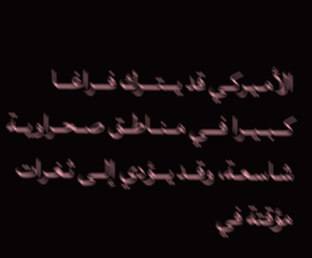الأمـيـركـي قد يـــتـــرك فـــراغـــا كــبــيــرا فـــي مــنــاطــق صــحــراويــة شـاسـعـة، وقــد يـــؤدي إلــى ثـغـرات مؤقتة في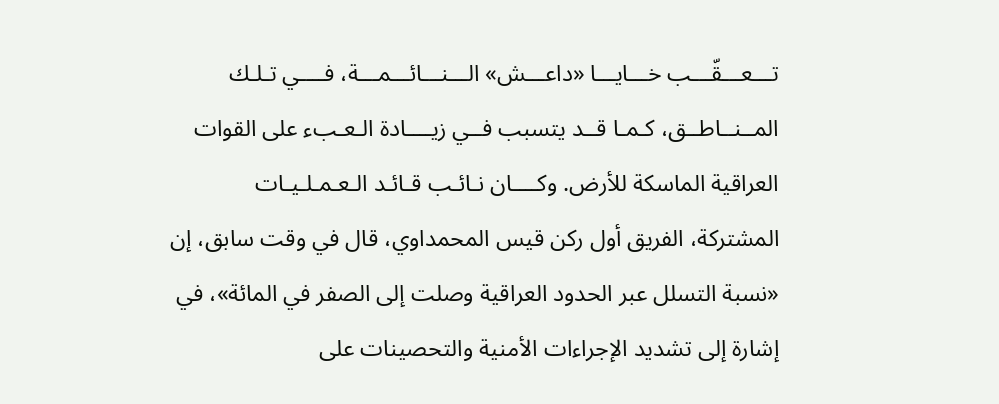تـــعـــقّـــب خـــايـــا «داعـــش» الـــنـــائـــمـــة، فــــي تـلـك المــنــاطــق، كـمـا قــد يتسبب فــي زيــــادة الـعـبء على القوات العراقية الماسكة للأرض. وكــــان نـائـب قـائـد الـعـمـلـيـات المشتركة، الفريق أول ركن قيس المحمداوي، قال في وقت سابق، إن «نسبة التسلل عبر الحدود العراقية وصلت إلى الصفر في المائة»، في إشارة إلى تشديد الإجراءات الأمنية والتحصينات على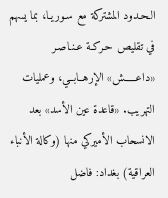الـحـدود المشتركة مع سـوريـا، بما يسهم في تقليص حـركـة عـنـاصـر «داعـــــش» الإرهــابــي، وعمليات التهريب. «قاعدة عين الأسد» بعد الانسحاب الأميركي منها (وكالة الأنباء العراقية) بغداد: فاضل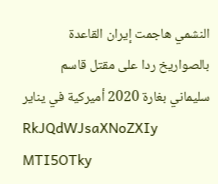النشمي هاجمت إيران القاعدة بالصواريخ ردا على مقتل قاسم سليماني بغارة 2020 أميركية في يناير
RkJQdWJsaXNoZXIy MTI5OTky